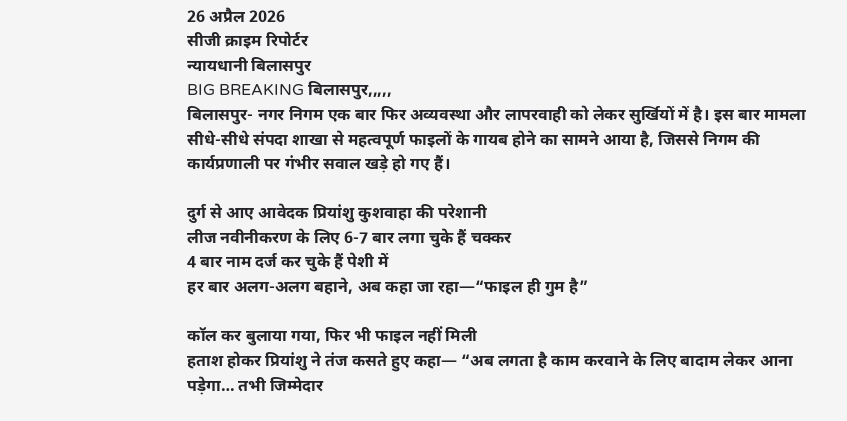26 अप्रैल 2026
सीजी क्राइम रिपोर्टर
न्यायधानी बिलासपुर
BIG BREAKING बिलासपुर,,,,,
बिलासपुर- नगर निगम एक बार फिर अव्यवस्था और लापरवाही को लेकर सुर्खियों में है। इस बार मामला सीधे-सीधे संपदा शाखा से महत्वपूर्ण फाइलों के गायब होने का सामने आया है, जिससे निगम की कार्यप्रणाली पर गंभीर सवाल खड़े हो गए हैं।

दुर्ग से आए आवेदक प्रियांशु कुशवाहा की परेशानी
लीज नवीनीकरण के लिए 6-7 बार लगा चुके हैं चक्कर
4 बार नाम दर्ज कर चुके हैं पेशी में
हर बार अलग-अलग बहाने, अब कहा जा रहा—“फाइल ही गुम है”

कॉल कर बुलाया गया, फिर भी फाइल नहीं मिली
हताश होकर प्रियांशु ने तंज कसते हुए कहा— “अब लगता है काम करवाने के लिए बादाम लेकर आना पड़ेगा… तभी जिम्मेदार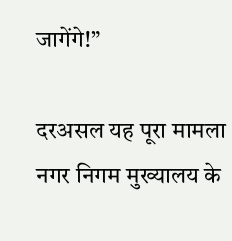जागेंगे!”

दरअसल यह पूरा मामला नगर निगम मुख्यालय के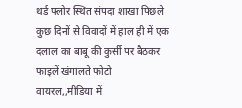थर्ड फ्लोर स्थित संपदा शाखा पिछले कुछ दिनों से विवादों में हाल ही में एक दलाल का बाबू की कुर्सी पर बैठकर फाइलें खंगालते फोटो
वायरल,,मीडिया में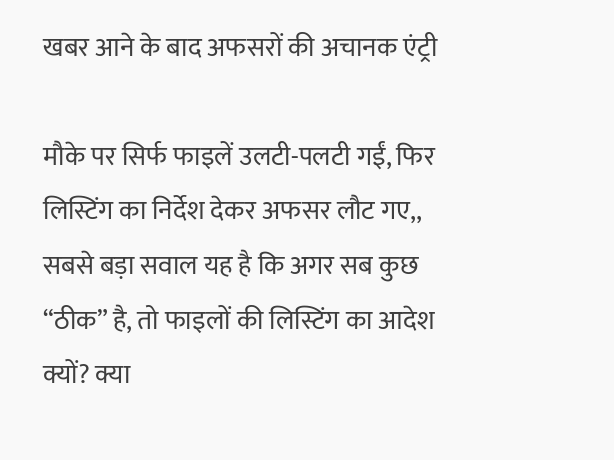खबर आने के बाद अफसरों की अचानक एंट्री

मौके पर सिर्फ फाइलें उलटी-पलटी गईं, फिर लिस्टिंग का निर्देश देकर अफसर लौट गए,, सबसे बड़ा सवाल यह है कि अगर सब कुछ “ठीक” है, तो फाइलों की लिस्टिंग का आदेश क्यों? क्या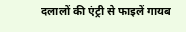दलालों की एंट्री से फाइलें गायब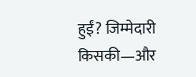हुईं? जिम्मेदारी किसकी—और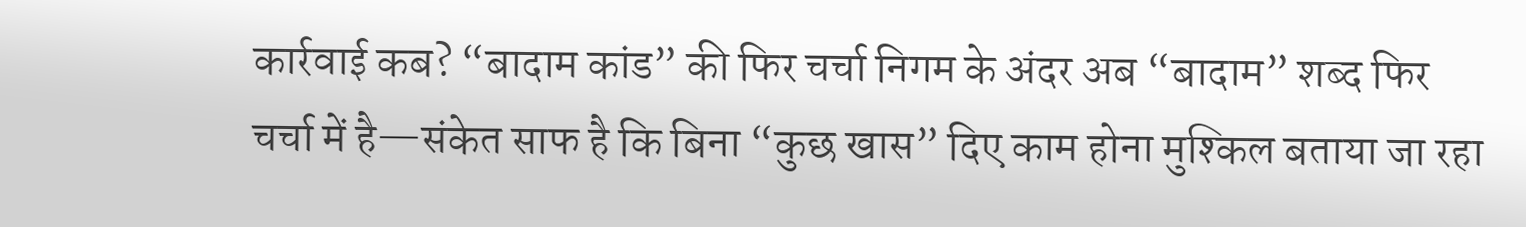कार्रवाई कब? “बादाम कांड” की फिर चर्चा निगम के अंदर अब “बादाम” शब्द फिर चर्चा में है—संकेत साफ है कि बिना “कुछ खास” दिए काम होना मुश्किल बताया जा रहा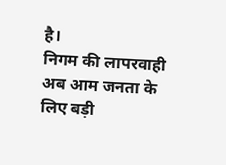है।
निगम की लापरवाही अब आम जनता के लिए बड़ी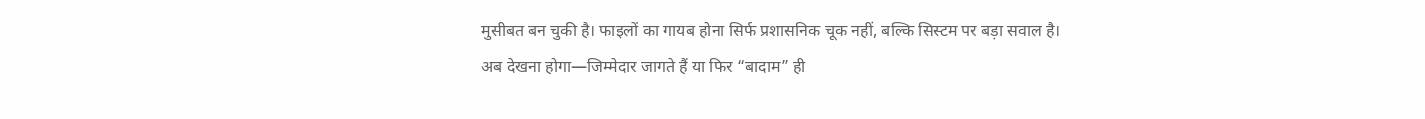मुसीबत बन चुकी है। फाइलों का गायब होना सिर्फ प्रशासनिक चूक नहीं, बल्कि सिस्टम पर बड़ा सवाल है।
अब देखना होगा—जिम्मेदार जागते हैं या फिर “बादाम” ही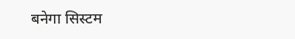बनेगा सिस्टम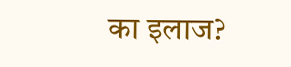का इलाज?